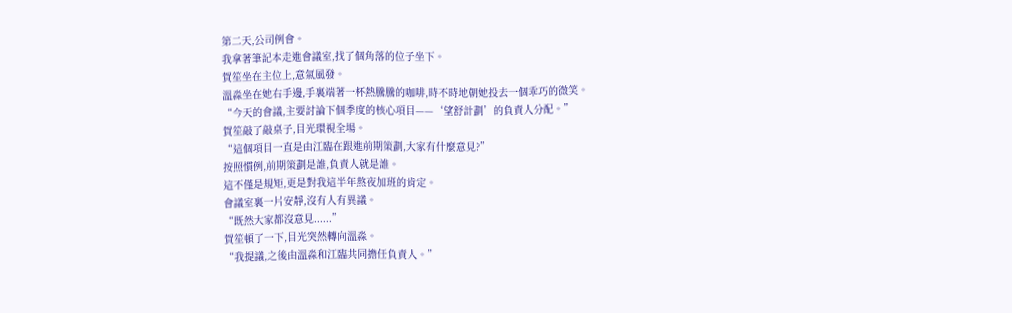第二天,公司例會。
我拿著筆記本走進會議室,找了個角落的位子坐下。
賀笙坐在主位上,意氣風發。
溫淼坐在她右手邊,手裏端著一杯熱騰騰的咖啡,時不時地朝她投去一個乖巧的微笑。
“今天的會議,主要討論下個季度的核心項目——‘望舒計劃’的負責人分配。”
賀笙敲了敲桌子,目光環視全場。
“這個項目一直是由江臨在跟進前期策劃,大家有什麼意見?”
按照慣例,前期策劃是誰,負責人就是誰。
這不僅是規矩,更是對我這半年熬夜加班的肯定。
會議室裏一片安靜,沒有人有異議。
“既然大家都沒意見......”
賀笙頓了一下,目光突然轉向溫淼。
“我提議,之後由溫淼和江臨共同擔任負責人。”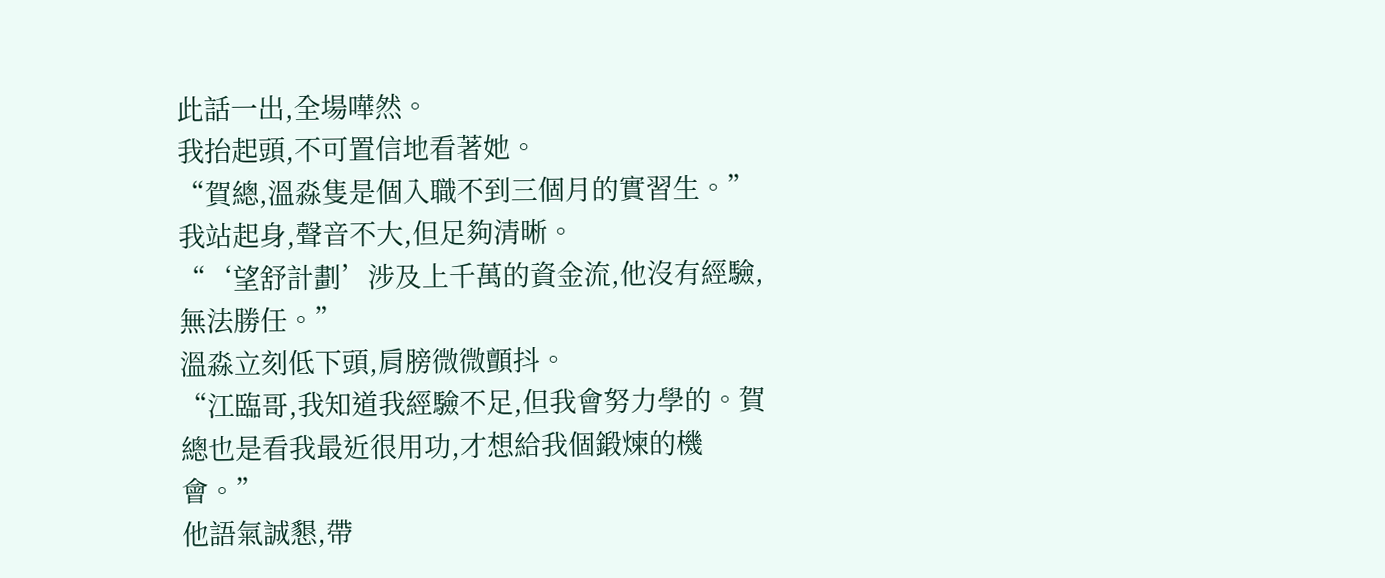此話一出,全場嘩然。
我抬起頭,不可置信地看著她。
“賀總,溫淼隻是個入職不到三個月的實習生。”
我站起身,聲音不大,但足夠清晰。
“‘望舒計劃’涉及上千萬的資金流,他沒有經驗,無法勝任。”
溫淼立刻低下頭,肩膀微微顫抖。
“江臨哥,我知道我經驗不足,但我會努力學的。賀總也是看我最近很用功,才想給我個鍛煉的機會。”
他語氣誠懇,帶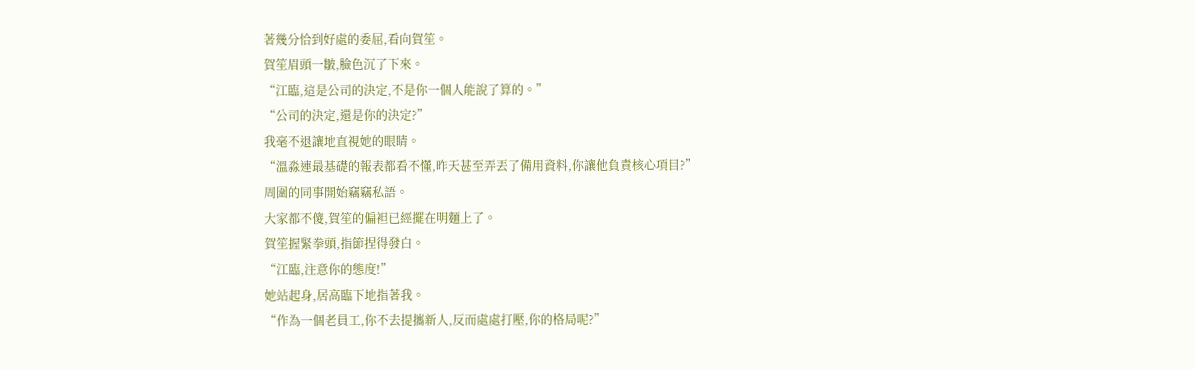著幾分恰到好處的委屈,看向賀笙。
賀笙眉頭一皺,臉色沉了下來。
“江臨,這是公司的決定,不是你一個人能說了算的。”
“公司的決定,還是你的決定?”
我毫不退讓地直視她的眼睛。
“溫淼連最基礎的報表都看不懂,昨天甚至弄丟了備用資料,你讓他負責核心項目?”
周圍的同事開始竊竊私語。
大家都不傻,賀笙的偏袒已經擺在明麵上了。
賀笙握緊拳頭,指節捏得發白。
“江臨,注意你的態度!”
她站起身,居高臨下地指著我。
“作為一個老員工,你不去提攜新人,反而處處打壓,你的格局呢?”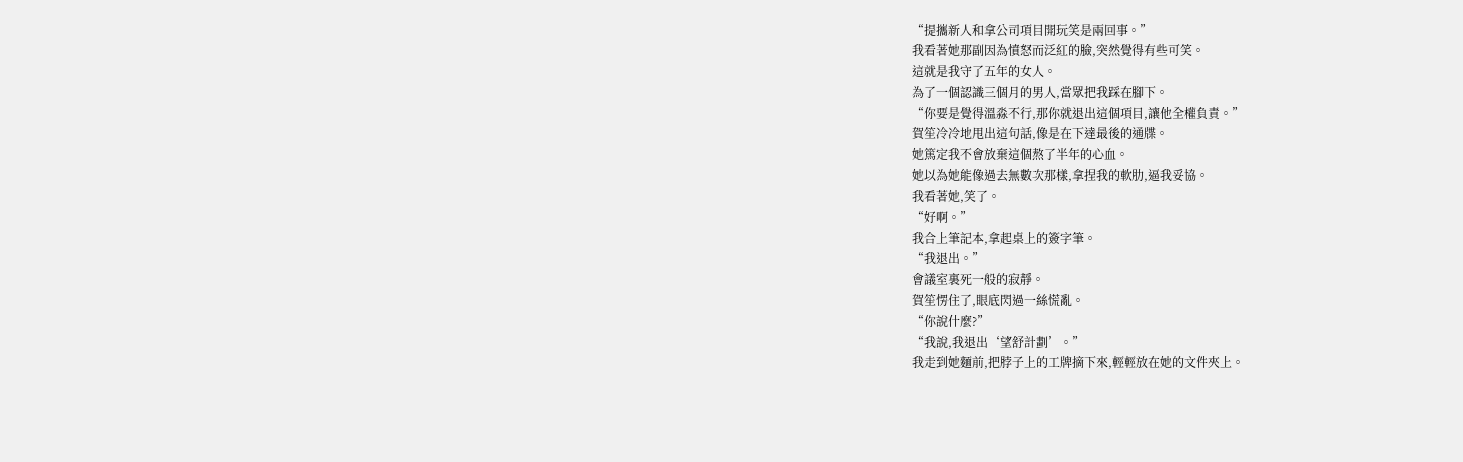“提攜新人和拿公司項目開玩笑是兩回事。”
我看著她那副因為憤怒而泛紅的臉,突然覺得有些可笑。
這就是我守了五年的女人。
為了一個認識三個月的男人,當眾把我踩在腳下。
“你要是覺得溫淼不行,那你就退出這個項目,讓他全權負責。”
賀笙冷冷地甩出這句話,像是在下達最後的通牒。
她篤定我不會放棄這個熬了半年的心血。
她以為她能像過去無數次那樣,拿捏我的軟肋,逼我妥協。
我看著她,笑了。
“好啊。”
我合上筆記本,拿起桌上的簽字筆。
“我退出。”
會議室裏死一般的寂靜。
賀笙愣住了,眼底閃過一絲慌亂。
“你說什麼?”
“我說,我退出‘望舒計劃’。”
我走到她麵前,把脖子上的工牌摘下來,輕輕放在她的文件夾上。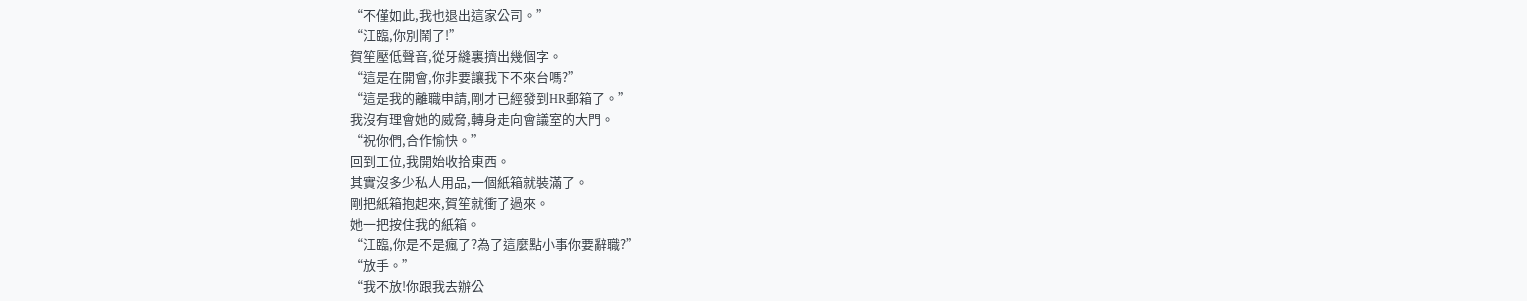“不僅如此,我也退出這家公司。”
“江臨,你別鬧了!”
賀笙壓低聲音,從牙縫裏擠出幾個字。
“這是在開會,你非要讓我下不來台嗎?”
“這是我的離職申請,剛才已經發到HR郵箱了。”
我沒有理會她的威脅,轉身走向會議室的大門。
“祝你們,合作愉快。”
回到工位,我開始收拾東西。
其實沒多少私人用品,一個紙箱就裝滿了。
剛把紙箱抱起來,賀笙就衝了過來。
她一把按住我的紙箱。
“江臨,你是不是瘋了?為了這麼點小事你要辭職?”
“放手。”
“我不放!你跟我去辦公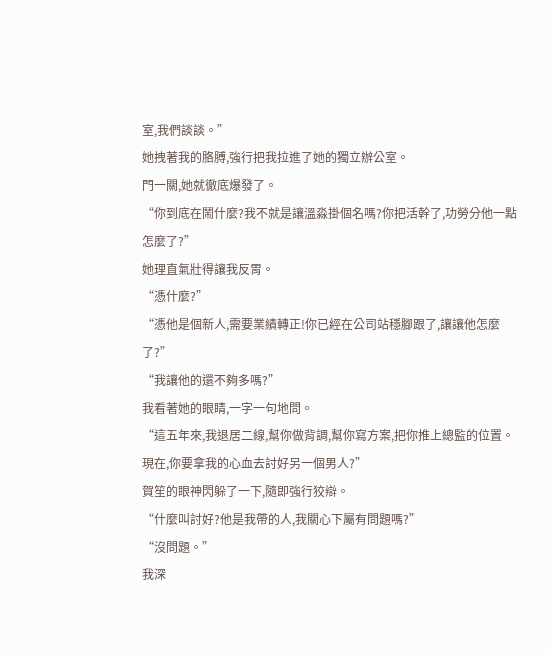室,我們談談。”
她拽著我的胳膊,強行把我拉進了她的獨立辦公室。
門一關,她就徹底爆發了。
“你到底在鬧什麼?我不就是讓溫淼掛個名嗎?你把活幹了,功勞分他一點怎麼了?”
她理直氣壯得讓我反胃。
“憑什麼?”
“憑他是個新人,需要業績轉正!你已經在公司站穩腳跟了,讓讓他怎麼了?”
“我讓他的還不夠多嗎?”
我看著她的眼睛,一字一句地問。
“這五年來,我退居二線,幫你做背調,幫你寫方案,把你推上總監的位置。現在,你要拿我的心血去討好另一個男人?”
賀笙的眼神閃躲了一下,隨即強行狡辯。
“什麼叫討好?他是我帶的人,我關心下屬有問題嗎?”
“沒問題。”
我深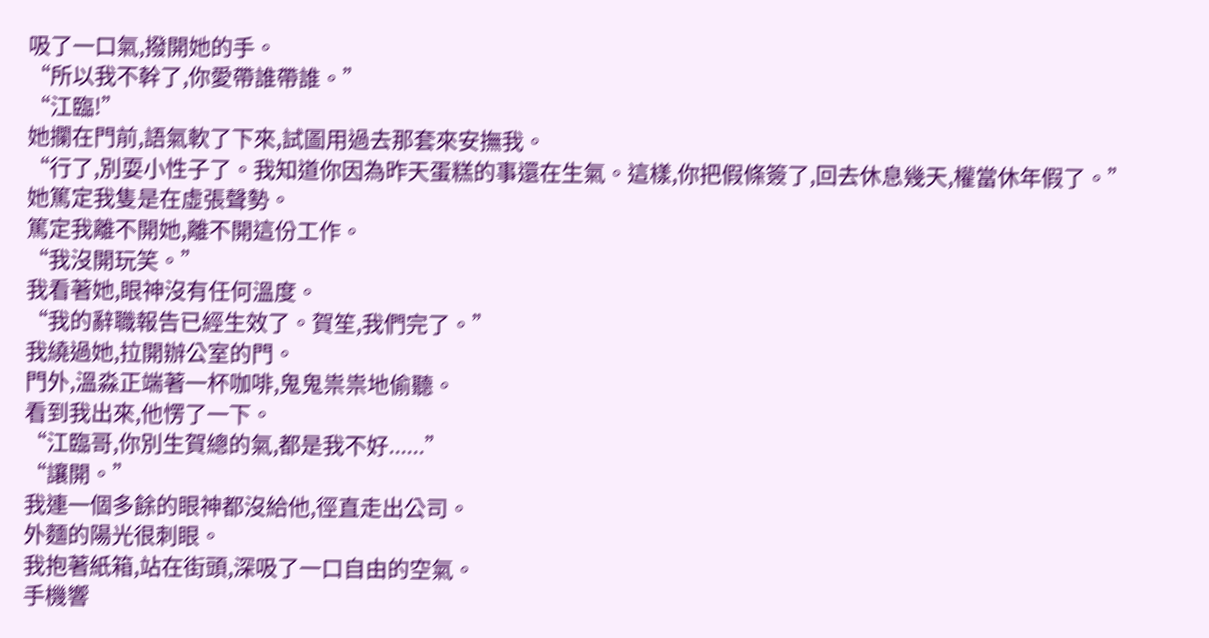吸了一口氣,撥開她的手。
“所以我不幹了,你愛帶誰帶誰。”
“江臨!”
她攔在門前,語氣軟了下來,試圖用過去那套來安撫我。
“行了,別耍小性子了。我知道你因為昨天蛋糕的事還在生氣。這樣,你把假條簽了,回去休息幾天,權當休年假了。”
她篤定我隻是在虛張聲勢。
篤定我離不開她,離不開這份工作。
“我沒開玩笑。”
我看著她,眼神沒有任何溫度。
“我的辭職報告已經生效了。賀笙,我們完了。”
我繞過她,拉開辦公室的門。
門外,溫淼正端著一杯咖啡,鬼鬼祟祟地偷聽。
看到我出來,他愣了一下。
“江臨哥,你別生賀總的氣,都是我不好......”
“讓開。”
我連一個多餘的眼神都沒給他,徑直走出公司。
外麵的陽光很刺眼。
我抱著紙箱,站在街頭,深吸了一口自由的空氣。
手機響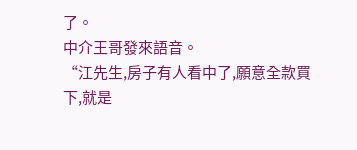了。
中介王哥發來語音。
“江先生,房子有人看中了,願意全款買下,就是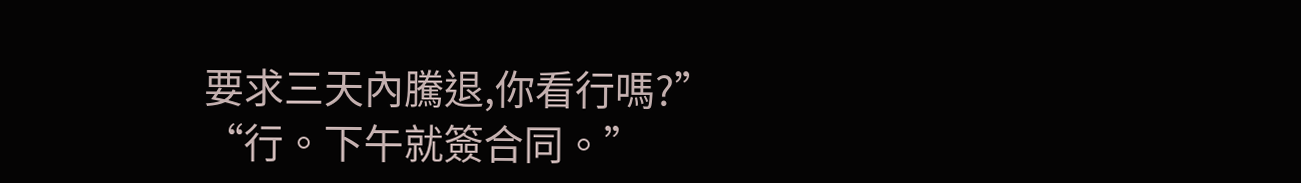要求三天內騰退,你看行嗎?”
“行。下午就簽合同。”